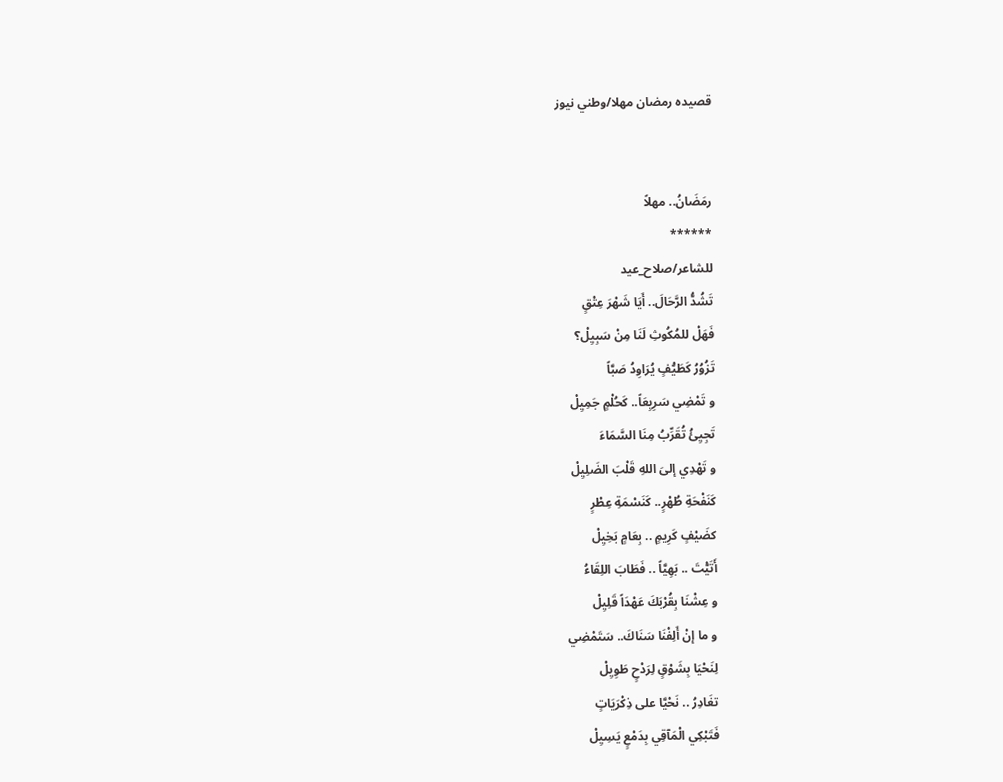قصيده رمضان مهلا/وطني نيوز


رمَضَانُ.. مهلاً
******
للشاعر/صلاح_عيد
تَشُدُّ الرَّحَالَ.. أَيَا شَهْرَ عِتْقٍ
فَهَلْ للمُكُوثِ لَنَا مِنْ سَبِيِلْ؟
تَزُوُرُ كَطَيّْفٍ يُرَاوِدُ صَبَّاً
و تَمْضِي سَرِيِعَاً.. كَحُلْمٍ جَمِيِلْ
تَجِيِئُ تُقَرِّبُ مِنَا السَّمَاءَ
و تَهْدِي إلىَ اللهِ قَلْبَ الضَلِيِلْ
كَنَفْحَةِ طُهْرٍ.. كَنَسْمَةِ عِطْرٍ
كضَيْفٍ كَرِيمٍ .. بِعَامٍ بَخِيِلْ
أَتَيّْتَ .. بَهِيَّاً .. فَطَابَ اللِقَاءُ
و عِشْنَا بِقُرْبَكَ عَهْدَاً قَلِيِلْ
و ما إنْ أَلِفْنَا سَنَاكَ.. سَتَمْضِي
لِنَحْيَا بِشَوْقٍ لِرَدْحٍ طَوِيِلْ
تغَادِرُ .. نَحْيَّا على ذِكْرَيَاتٍ
فَتَبْكِي الْمَآقِي بِدَمْعٍ يَسِيِلْ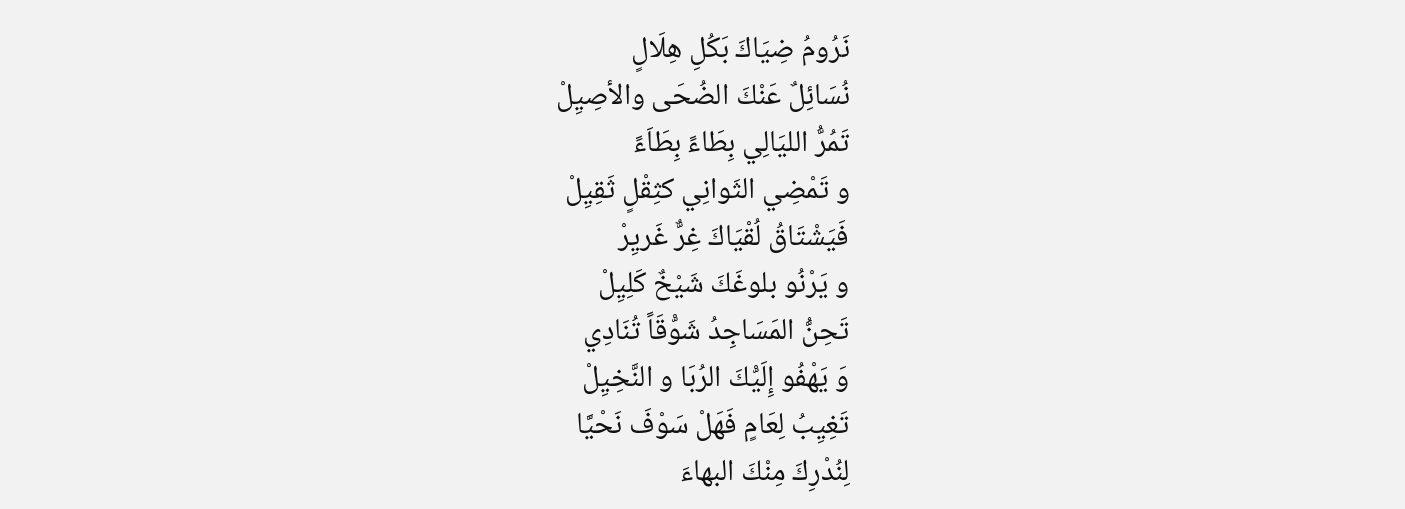نَرُومُ ضِيَاكَ بَكُلِ هِلَالٍ
نُسَائِلٌ عَنْكَ الضُحَى والأصِيِلْ
تَمُرُّ الليَالِي بِطَاءً بِطَاَءً
و تَمْضِي الثَوانِي كثِقْلٍ ثَقِيِلْ
فَيَشْتَاقُ لُقْيَاكَ غِرٌّ غَريِرْ
و يَرْنُو بلوغَكَ شَيْخٌ كَلِيِلْ
تَحِنُّ المَسَاجِدُ شَوّْقَاً تُنَادِي
وَ يَهْفُو إِلَيّْكَ الرُبَا و النَّخِيِلْ
تَغِيِبُ لِعَامٍ فَهَلْ سَوْفَ نَحْيَّا
لِنُدْرِكَ مِنْكَ البهاءَ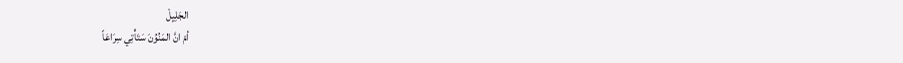الجَلِيِلْ
أمْ انَّ المَنُوُنَ سَتَأْتِي سِرَاعَاً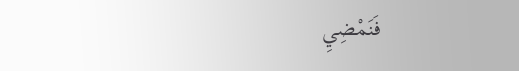فَنَمْضِيِ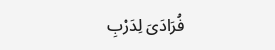فُرَادَىَ لِدَرْبِ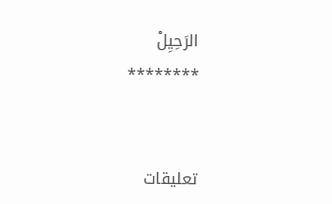الرَحِيِلْ
********


تعليقات